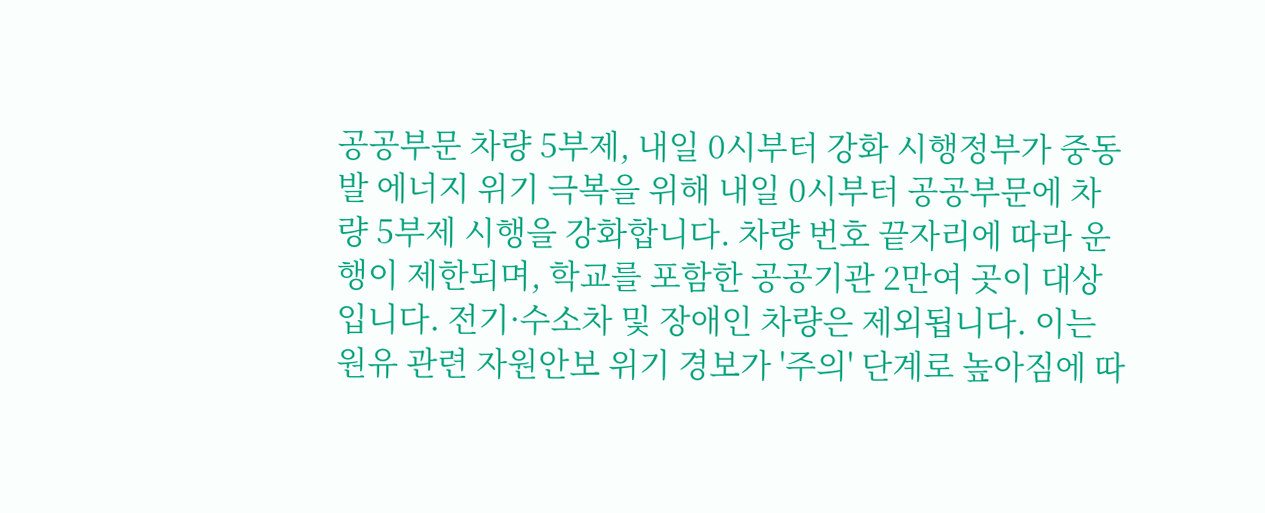공공부문 차량 5부제, 내일 0시부터 강화 시행정부가 중동발 에너지 위기 극복을 위해 내일 0시부터 공공부문에 차량 5부제 시행을 강화합니다. 차량 번호 끝자리에 따라 운행이 제한되며, 학교를 포함한 공공기관 2만여 곳이 대상입니다. 전기·수소차 및 장애인 차량은 제외됩니다. 이는 원유 관련 자원안보 위기 경보가 '주의' 단계로 높아짐에 따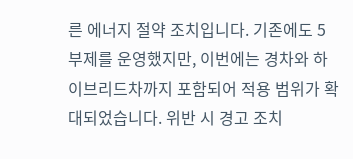른 에너지 절약 조치입니다. 기존에도 5부제를 운영했지만, 이번에는 경차와 하이브리드차까지 포함되어 적용 범위가 확대되었습니다. 위반 시 경고 조치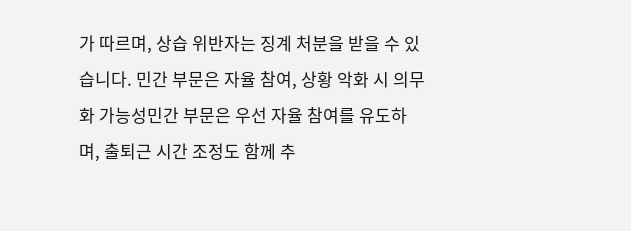가 따르며, 상습 위반자는 징계 처분을 받을 수 있습니다. 민간 부문은 자율 참여, 상황 악화 시 의무화 가능성민간 부문은 우선 자율 참여를 유도하며, 출퇴근 시간 조정도 함께 추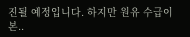진될 예정입니다. 하지만 원유 수급이 본..